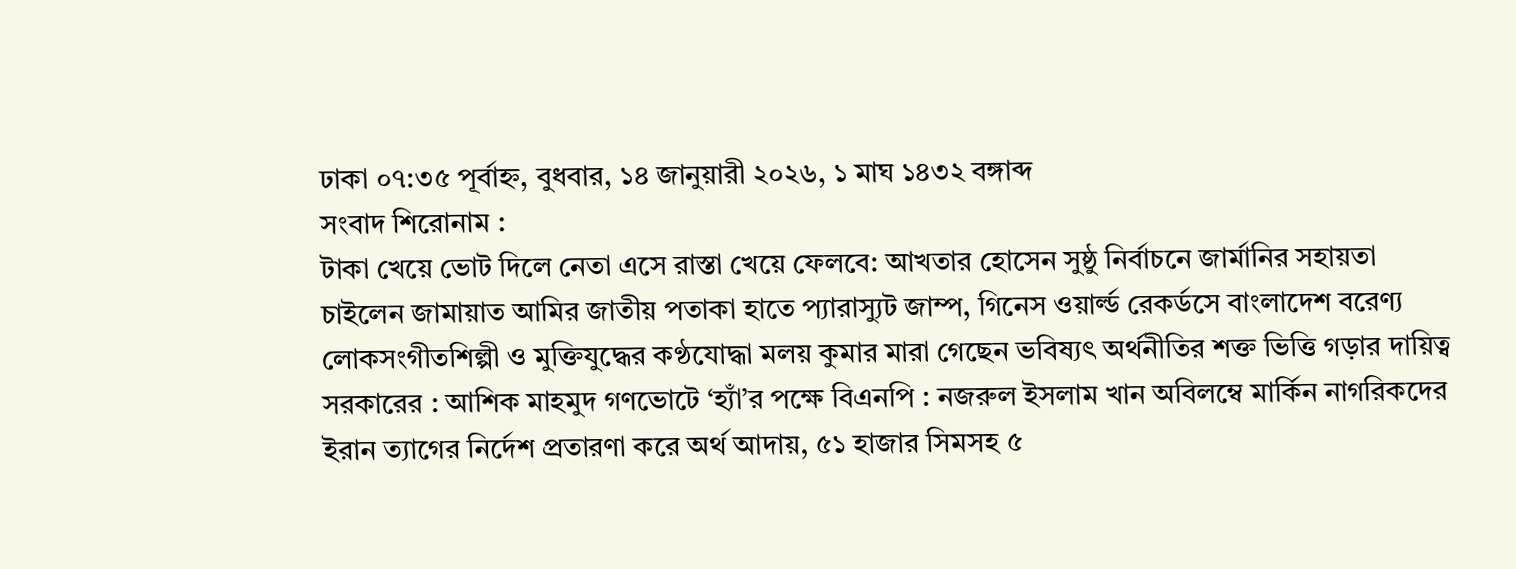ঢাকা ০৭:৩৫ পূর্বাহ্ন, বুধবার, ১৪ জানুয়ারী ২০২৬, ১ মাঘ ১৪৩২ বঙ্গাব্দ
সংবাদ শিরোনাম :
টাকা খেয়ে ভোট দিলে নেতা এসে রাস্তা খেয়ে ফেলবে: আখতার হোসেন সুষ্ঠু নির্বাচনে জার্মানির সহায়তা চাইলেন জামায়াত আমির জাতীয় পতাকা হাতে প্যারাস্যুট জাম্প, গিনেস ওয়ার্ল্ড রেকর্ডসে বাংলাদেশ বরেণ্য লোকসংগীতশিল্পী ও মুক্তিযুদ্ধের কণ্ঠযোদ্ধা মলয় কুমার মারা গেছেন ভবিষ্যৎ অর্থনীতির শক্ত ভিত্তি গড়ার দায়িত্ব সরকারের : আশিক মাহমুদ গণভোটে ‘হ্যাঁ’র পক্ষে বিএনপি : নজরুল ইসলাম খান অবিলম্বে মার্কিন নাগরিকদের ইরান ত্যাগের নির্দেশ প্রতারণা করে অর্থ আদায়, ৫১ হাজার সিমসহ ৫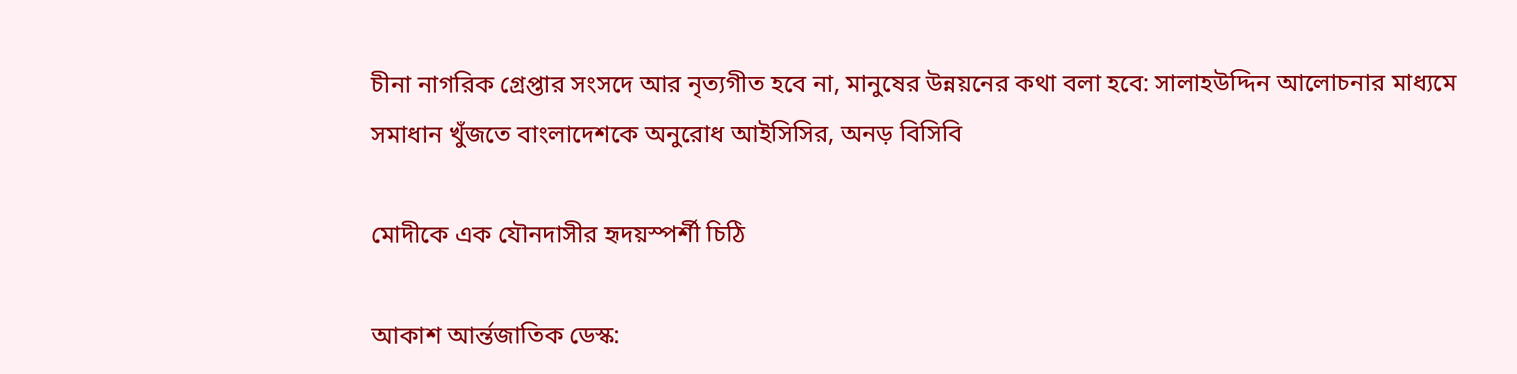চীনা নাগরিক গ্রেপ্তার সংসদে আর নৃত্যগীত হবে না, মানুষের উন্নয়নের কথা বলা হবে: সালাহউদ্দিন আলোচনার মাধ্যমে সমাধান খুঁজতে বাংলাদেশকে অনুরোধ আইসিসির, অনড় বিসিবি

মোদীকে এক যৌনদাসীর হৃদয়স্পর্শী চিঠি

আকাশ আর্ন্তজাতিক ডেস্ক: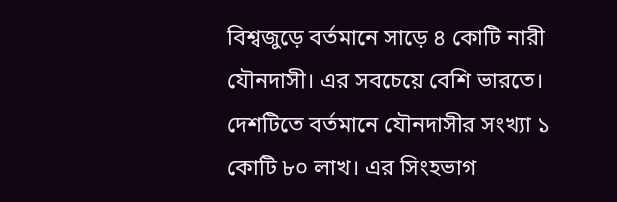বিশ্বজুড়ে বর্তমানে সাড়ে ৪ কোটি নারী যৌনদাসী। এর সবচেয়ে বেশি ভারতে। দেশটিতে বর্তমানে যৌনদাসীর সংখ্যা ১ কোটি ৮০ লাখ। এর সিংহভাগ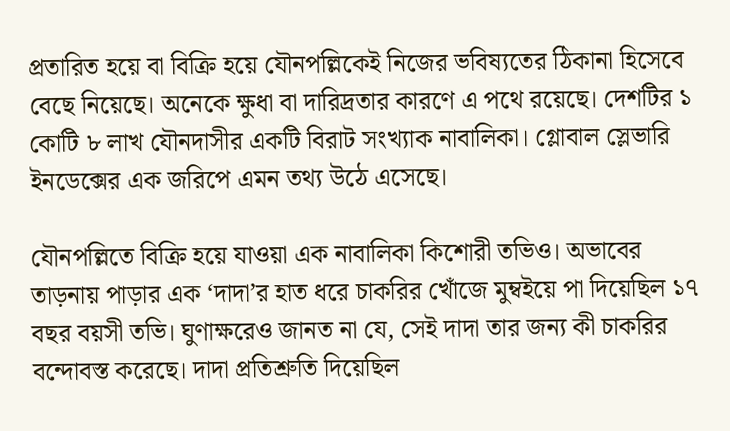প্রতারিত হয়ে বা বিক্রি হয়ে যৌনপল্লিকেই নিজের ভবিষ্যতের ঠিকানা হিসেবে বেছে নিয়েছে। অনেকে ক্ষুধা বা দারিদ্রতার কারণে এ পথে রয়েছে। দেশটির ১ কোটি ৮ লাখ যৌনদাসীর একটি বিরাট সংখ্যাক নাবালিকা। গ্লোবাল স্লেভারি ইনডেক্সের এক জরিপে এমন তথ্য উঠে এসেছে।

যৌনপল্লিতে বিক্রি হয়ে যাওয়া এক নাবালিকা কিশোরী তভিও। অভাবের তাড়নায় পাড়ার এক ‘দাদা’র হাত ধরে চাকরির খোঁজে মুম্বইয়ে পা দিয়েছিল ১৭ বছর বয়সী তভি। ঘুণাক্ষরেও জানত না যে, সেই দাদা তার জন্য কী চাকরির বন্দোবস্ত করেছে। দাদা প্রতিশ্রুতি দিয়েছিল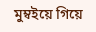মুম্বইয়ে গিয়ে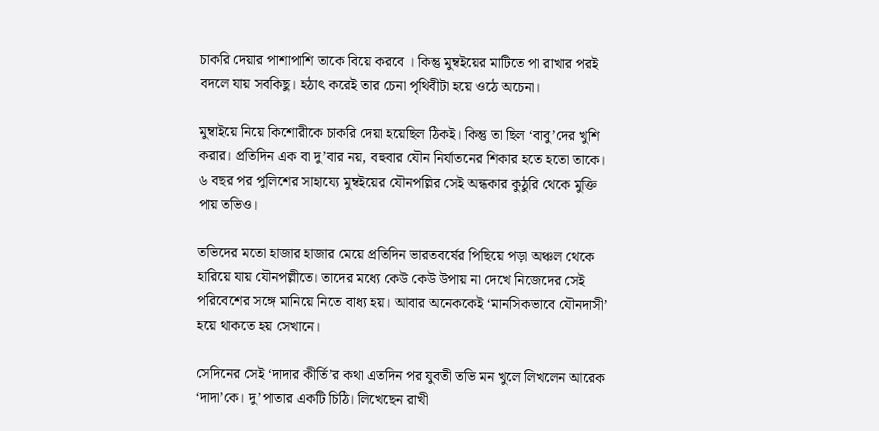চাকরি দেয়ার পাশাপাশি তাকে বিয়ে করবে । কিন্তু মুম্বইয়ের মাটিতে পা রাখার পরই বদলে যায় সবকিছু। হঠাৎ করেই তার চেনা পৃথিবীটা হয়ে ওঠে অচেনা।

মুম্বাইয়ে নিয়ে কিশোরীকে চাকরি দেয়া হয়েছিল ঠিকই। কিন্তু তা ছিল ‘বাবু’দের খুশি করার। প্রতিদিন এক বা দু’বার নয়, বহুবার যৌন নির্যাতনের শিকার হতে হতো তাকে। ৬ বছর পর পুলিশের সাহায্যে মুম্বইয়ের যৌনপল্লির সেই অন্ধকার কুঠুরি থেকে মুক্তি পায় তভিও।

তভিদের মতো হাজার হাজার মেয়ে প্রতিদিন ভারতবর্ষের পিছিয়ে পড়া অঞ্চল থেকে হারিয়ে যায় যৌনপল্লীতে। তাদের মধ্যে কেউ কেউ উপায় না দেখে নিজেদের সেই পরিবেশের সঙ্গে মানিয়ে নিতে বাধ্য হয়। আবার অনেককেই ‘মানসিকভাবে যৌনদাসী’ হয়ে থাকতে হয় সেখানে।

সেদিনের সেই ‘দাদার কীর্তি’র কথা এতদিন পর যুবতী তভি মন খুলে লিখলেন আরেক ‘দাদা’কে। দু’পাতার একটি চিঠি। লিখেছেন রাখী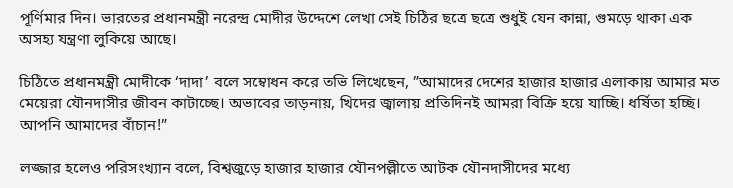পূর্ণিমার দিন। ভারতের প্রধানমন্ত্রী নরেন্দ্র মোদীর উদ্দেশে লেখা সেই চিঠির ছত্রে ছত্রে শুধুই যেন কান্না, গুমড়ে থাকা এক অসহ্য যন্ত্রণা লুকিয়ে আছে।

চিঠিতে প্রধানমন্ত্রী মোদীকে ‘দাদা’ বলে সম্বোধন করে তভি লিখেছেন, ”আমাদের দেশের হাজার হাজার এলাকায় আমার মত মেয়েরা যৌনদাসীর জীবন কাটাচ্ছে। অভাবের তাড়নায়, খিদের জ্বালায় প্রতিদিনই আমরা বিক্রি হয়ে যাচ্ছি। ধর্ষিতা হচ্ছি। আপনি আমাদের বাঁচান!”

লজ্জার হলেও পরিসংখ্যান বলে, বিশ্বজুড়ে হাজার হাজার যৌনপল্লীতে আটক যৌনদাসীদের মধ্যে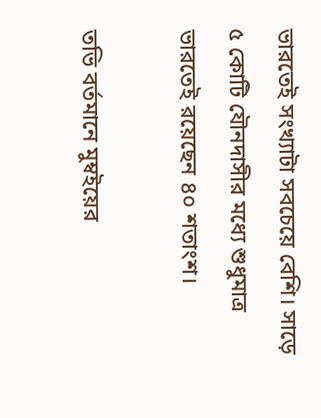ভারতেই সংখ্যাটা সবচেয়ে বেশি। সাড়ে ৫ কোটি যৌনদাসীর মধ্যে শুধুমাত্র ভারতেই রয়েছেন ৪০ শতাংশ।

তভি বর্তমানে মুম্বইয়ের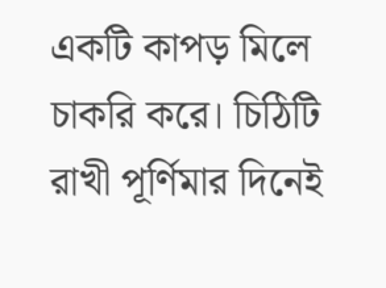একটি কাপড় মিলে চাকরি করে। চিঠিটি রাখী পূর্ণিমার দিনেই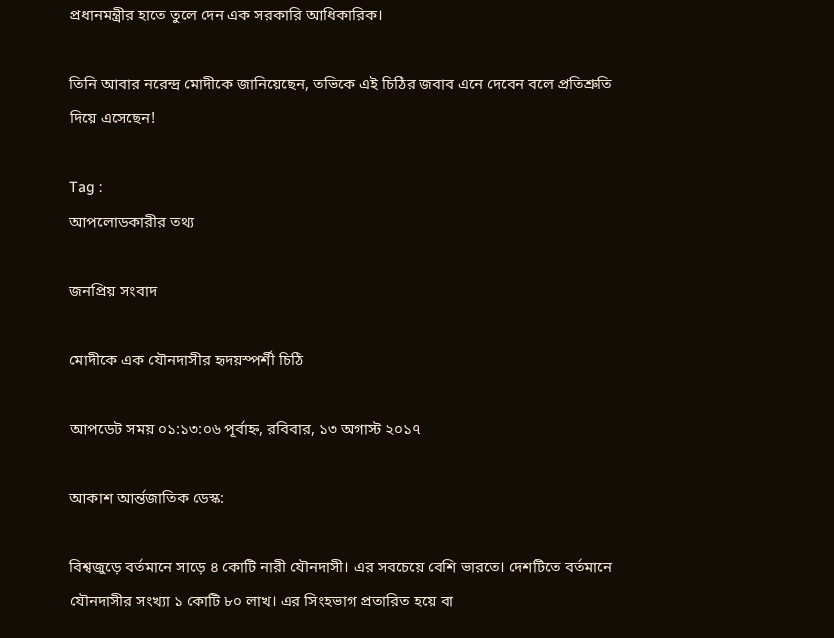প্রধানমন্ত্রীর হাতে তুলে দেন এক সরকারি আধিকারিক।

তিনি আবার নরেন্দ্র মোদীকে জানিয়েছেন, তভিকে এই চিঠির জবাব এনে দেবেন বলে প্রতিশ্রুতি দিয়ে এসেছেন!

Tag :
আপলোডকারীর তথ্য

জনপ্রিয় সংবাদ

মোদীকে এক যৌনদাসীর হৃদয়স্পর্শী চিঠি

আপডেট সময় ০১:১৩:০৬ পূর্বাহ্ন, রবিবার, ১৩ অগাস্ট ২০১৭

আকাশ আর্ন্তজাতিক ডেস্ক:

বিশ্বজুড়ে বর্তমানে সাড়ে ৪ কোটি নারী যৌনদাসী। এর সবচেয়ে বেশি ভারতে। দেশটিতে বর্তমানে যৌনদাসীর সংখ্যা ১ কোটি ৮০ লাখ। এর সিংহভাগ প্রতারিত হয়ে বা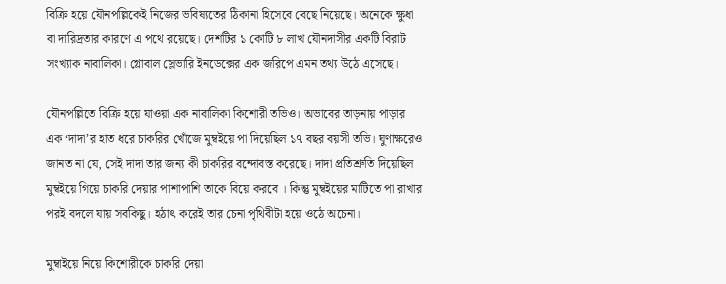বিক্রি হয়ে যৌনপল্লিকেই নিজের ভবিষ্যতের ঠিকানা হিসেবে বেছে নিয়েছে। অনেকে ক্ষুধা বা দারিদ্রতার কারণে এ পথে রয়েছে। দেশটির ১ কোটি ৮ লাখ যৌনদাসীর একটি বিরাট সংখ্যাক নাবালিকা। গ্লোবাল স্লেভারি ইনডেক্সের এক জরিপে এমন তথ্য উঠে এসেছে।

যৌনপল্লিতে বিক্রি হয়ে যাওয়া এক নাবালিকা কিশোরী তভিও। অভাবের তাড়নায় পাড়ার এক ‘দাদা’র হাত ধরে চাকরির খোঁজে মুম্বইয়ে পা দিয়েছিল ১৭ বছর বয়সী তভি। ঘুণাক্ষরেও জানত না যে, সেই দাদা তার জন্য কী চাকরির বন্দোবস্ত করেছে। দাদা প্রতিশ্রুতি দিয়েছিল মুম্বইয়ে গিয়ে চাকরি দেয়ার পাশাপাশি তাকে বিয়ে করবে । কিন্তু মুম্বইয়ের মাটিতে পা রাখার পরই বদলে যায় সবকিছু। হঠাৎ করেই তার চেনা পৃথিবীটা হয়ে ওঠে অচেনা।

মুম্বাইয়ে নিয়ে কিশোরীকে চাকরি দেয়া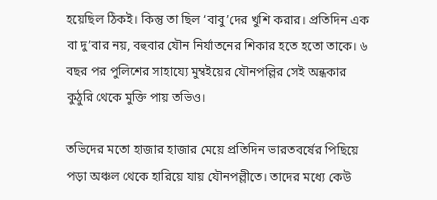হয়েছিল ঠিকই। কিন্তু তা ছিল ‘বাবু’দের খুশি করার। প্রতিদিন এক বা দু’বার নয়, বহুবার যৌন নির্যাতনের শিকার হতে হতো তাকে। ৬ বছর পর পুলিশের সাহায্যে মুম্বইয়ের যৌনপল্লির সেই অন্ধকার কুঠুরি থেকে মুক্তি পায় তভিও।

তভিদের মতো হাজার হাজার মেয়ে প্রতিদিন ভারতবর্ষের পিছিয়ে পড়া অঞ্চল থেকে হারিয়ে যায় যৌনপল্লীতে। তাদের মধ্যে কেউ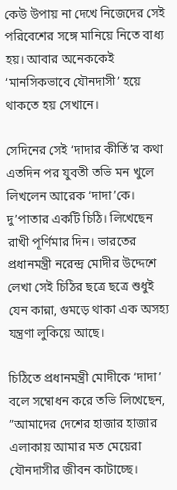কেউ উপায় না দেখে নিজেদের সেই পরিবেশের সঙ্গে মানিয়ে নিতে বাধ্য হয়। আবার অনেককেই ‘মানসিকভাবে যৌনদাসী’ হয়ে থাকতে হয় সেখানে।

সেদিনের সেই ‘দাদার কীর্তি’র কথা এতদিন পর যুবতী তভি মন খুলে লিখলেন আরেক ‘দাদা’কে। দু’পাতার একটি চিঠি। লিখেছেন রাখী পূর্ণিমার দিন। ভারতের প্রধানমন্ত্রী নরেন্দ্র মোদীর উদ্দেশে লেখা সেই চিঠির ছত্রে ছত্রে শুধুই যেন কান্না, গুমড়ে থাকা এক অসহ্য যন্ত্রণা লুকিয়ে আছে।

চিঠিতে প্রধানমন্ত্রী মোদীকে ‘দাদা’ বলে সম্বোধন করে তভি লিখেছেন, ”আমাদের দেশের হাজার হাজার এলাকায় আমার মত মেয়েরা যৌনদাসীর জীবন কাটাচ্ছে।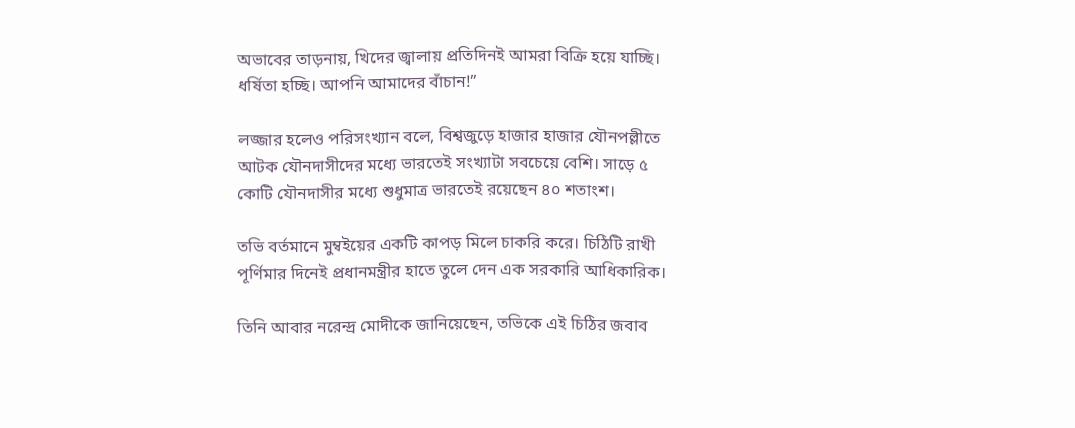অভাবের তাড়নায়, খিদের জ্বালায় প্রতিদিনই আমরা বিক্রি হয়ে যাচ্ছি। ধর্ষিতা হচ্ছি। আপনি আমাদের বাঁচান!”

লজ্জার হলেও পরিসংখ্যান বলে, বিশ্বজুড়ে হাজার হাজার যৌনপল্লীতে আটক যৌনদাসীদের মধ্যে ভারতেই সংখ্যাটা সবচেয়ে বেশি। সাড়ে ৫ কোটি যৌনদাসীর মধ্যে শুধুমাত্র ভারতেই রয়েছেন ৪০ শতাংশ।

তভি বর্তমানে মুম্বইয়ের একটি কাপড় মিলে চাকরি করে। চিঠিটি রাখী পূর্ণিমার দিনেই প্রধানমন্ত্রীর হাতে তুলে দেন এক সরকারি আধিকারিক।

তিনি আবার নরেন্দ্র মোদীকে জানিয়েছেন, তভিকে এই চিঠির জবাব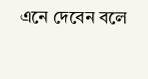এনে দেবেন বলে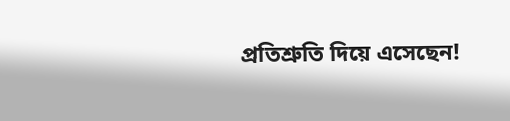প্রতিশ্রুতি দিয়ে এসেছেন!